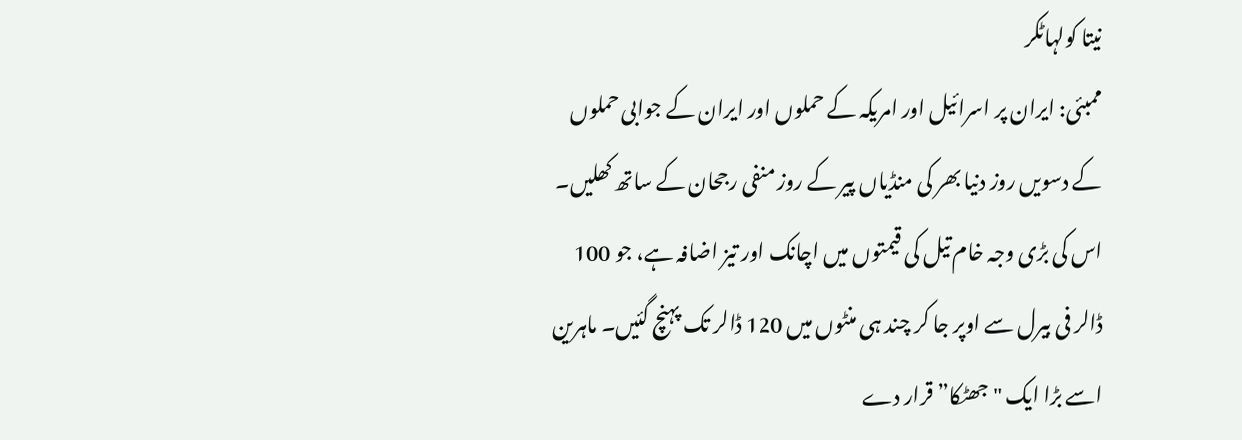نیتا کولہاٹکر
ممبئی: ایران پر اسرائیل اور امریکہ کے حملوں اور ایران کے جوابی حملوں کے دسویں روز دنیا بھر کی منڈیاں پیر کے روز منفی رجحان کے ساتھ کھلیں۔ اس کی بڑی وجہ خام تیل کی قیمتوں میں اچانک اور تیز اضافہ ہے، جو 100 ڈالر فی بیرل سے اوپر جا کر چند ہی منٹوں میں 120 ڈالر تک پہنچ گئیں۔ ماہرین اسے بڑا ایک "جھٹکا” قرار دے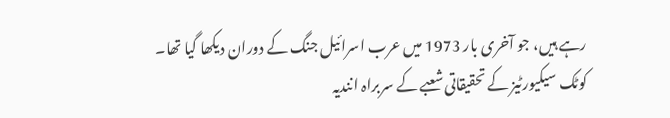رہے ہیں، جو آخری بار 1973 میں عرب اسرائیل جنگ کے دوران دیکھا گیا تھا۔
کوٹک سیکیورٹیز کے تحقیقاتی شعبے کے سربراہ انندیہ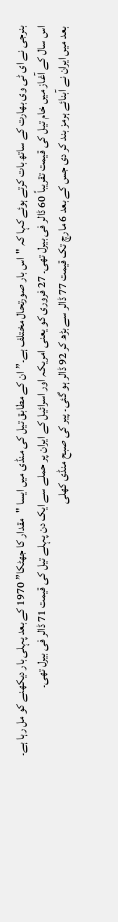بنرجی نے ای ٹی وی بھارت کے ساتھ بات کرتے ہوئے کہا کہ "اس بار صورتحال مختلف ہے۔” ان کے مطابق تیل کی منڈی میں ایسا "مقدار کا جھٹکا” 1970 کے بعد پہلی بار دیکھنے کو مل رہا ہے۔
اس سال کے آغاز میں خام تیل کی قیمت تقریباً 60 ڈالر فی بیرل تھی۔ 27 فروری کو یعنی امریکہ اور اسرائیل کے ایران پر حملے سے ایک دن پہلے تیل کی قیمت 71 ڈالر فی بیرل تھی۔
بعد میں ایران نے آبنائے ہرمز بند کر دی جس کے بعد 6 مارچ تک قیمت 77 ڈالر سے بڑھ کر 92 ڈالر ہو گئی۔ پیر کی صبح منڈی کھلی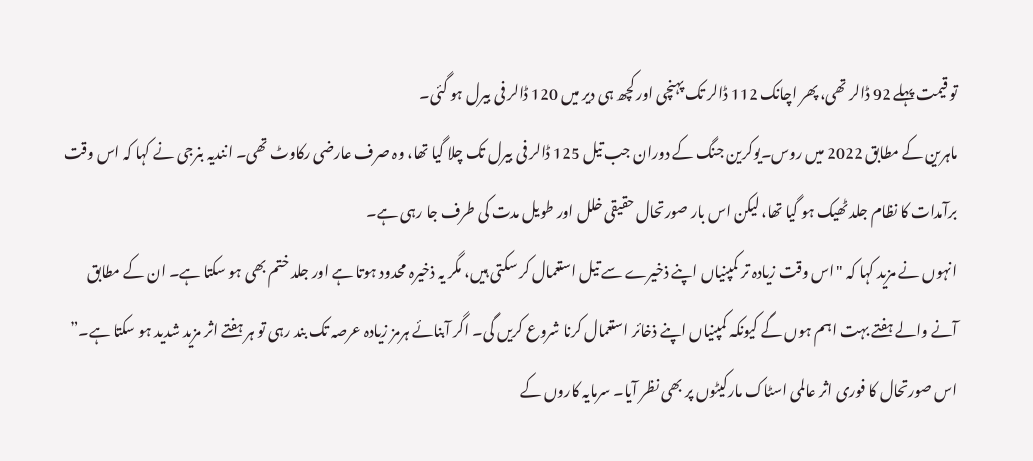تو قیمت پہلے 92 ڈالر تھی، پھر اچانک 112 ڈالر تک پہنچی اور کچھ ہی دیر میں 120 ڈالر فی بیرل ہو گئی۔
ماہرین کے مطابق 2022 میں روس۔یوکرین جنگ کے دوران جب تیل 125 ڈالر فی بیرل تک چلا گیا تھا، وہ صرف عارضی رکاوٹ تھی۔ انندیہ بنرجی نے کہا کہ اس وقت برآمدات کا نظام جلد ٹھیک ہو گیا تھا، لیکن اس بار صورتحال حقیقی خلل اور طویل مدت کی طرف جا رہی ہے۔
انہوں نے مزید کہا کہ "اس وقت زیادہ تر کمپنیاں اپنے ذخیرے سے تیل استعمال کر سکتی ہیں، مگر یہ ذخیرہ محدود ہوتا ہے اور جلد ختم بھی ہو سکتا ہے۔ ان کے مطابق آنے والے ہفتے بہت اہم ہوں گے کیونکہ کمپنیاں اپنے ذخائر استعمال کرنا شروع کریں گی۔ اگر آبنائے ہرمز زیادہ عرصہ تک بند رہی تو ہر ہفتے اثر مزید شدید ہو سکتا ہے۔”
اس صورتحال کا فوری اثر عالمی اسٹاک مارکیٹوں پر بھی نظر آیا۔ سرمایہ کاروں کے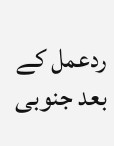ردعمل کے بعد جنوبی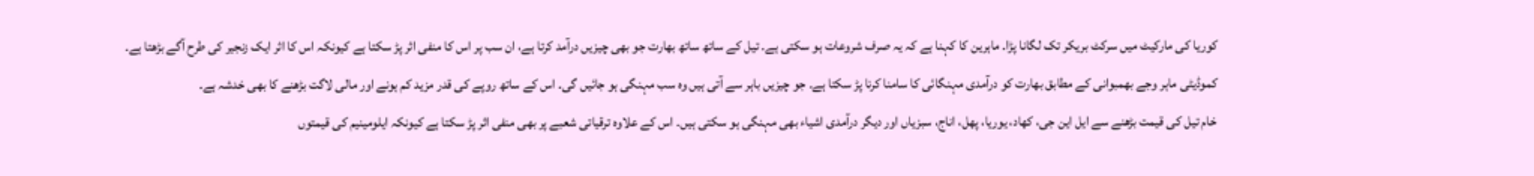کوریا کی مارکیٹ میں سرکٹ بریکر تک لگانا پڑا۔ ماہرین کا کہنا ہے کہ یہ صرف شروعات ہو سکتی ہے۔ تیل کے ساتھ ساتھ بھارت جو بھی چیزیں درآمد کرتا ہے، ان سب پر اس کا منفی اثر پڑ سکتا ہے کیونکہ اس کا اثر ایک زنجیر کی طرح آگے بڑھتا ہے۔
کموڈیٹی ماہر وجے بھمبوانی کے مطابق بھارت کو درآمدی مہنگائی کا سامنا کرنا پڑ سکتا ہے۔ جو چیزیں باہر سے آتی ہیں وہ سب مہنگی ہو جائیں گی۔ اس کے ساتھ روپے کی قدر مزید کم ہونے اور مالی لاگت بڑھنے کا بھی خدشہ ہے۔
خام تیل کی قیمت بڑھنے سے ایل این جی، کھاد، یوریا، پھل، اناج، سبزیاں اور دیگر درآمدی اشیاء بھی مہنگی ہو سکتی ہیں۔ اس کے علاوہ ترقیاتی شعبے پر بھی منفی اثر پڑ سکتا ہے کیونکہ ایلومینیم کی قیمتوں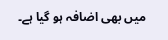میں بھی اضافہ ہو گیا ہے۔